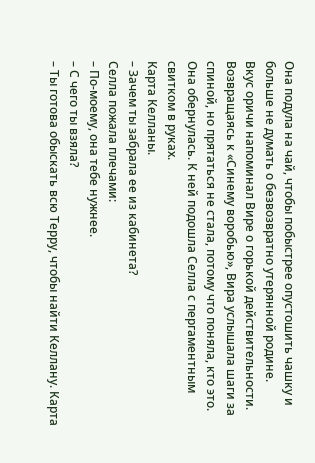Она подула на чай, чтобы побыстрее опустошить чашку и больше не думать о безвозвратно утерянной родине.
Вкус оричи напоминал Вире о горькой действительности.
Возвращаясь к «Синему воробью», Вира услышала шаги за спиной, но прятаться не стала, потому что поняла, кто это.
Она обернулась. К ней подошла Селла с пергаментным свитком в руках.
Карта Келланы.
– Зачем ты забрала ее из кабинета?
Селла пожала плечами:
– По-моему, она тебе нужнее.
– С чего ты взяла?
– Ты готова обыскать всю Терру, чтобы найти Келлану. Карта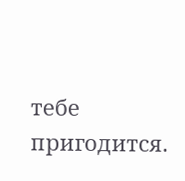тебе пригодится.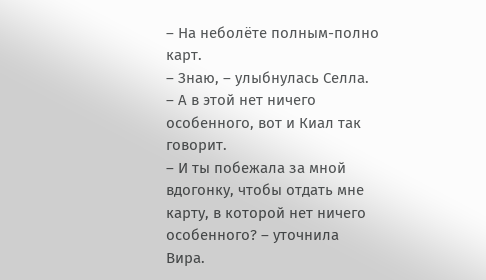– На неболёте полным-полно карт.
– Знаю, – улыбнулась Селла. – А в этой нет ничего особенного, вот и Киал так говорит.
– И ты побежала за мной вдогонку, чтобы отдать мне карту, в которой нет ничего особенного? – уточнила Вира.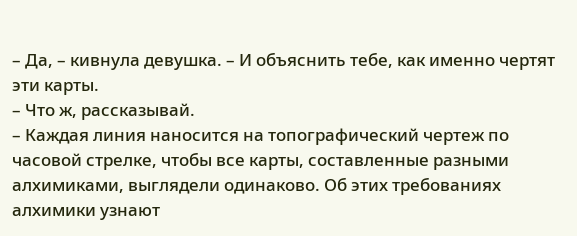– Да, – кивнула девушка. – И объяснить тебе, как именно чертят эти карты.
– Что ж, рассказывай.
– Каждая линия наносится на топографический чертеж по часовой стрелке, чтобы все карты, составленные разными алхимиками, выглядели одинаково. Об этих требованиях алхимики узнают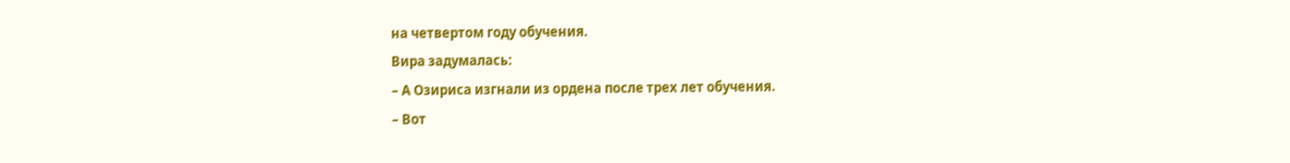на четвертом году обучения.
Вира задумалась:
– А Озириса изгнали из ордена после трех лет обучения.
– Вот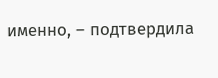именно, – подтвердила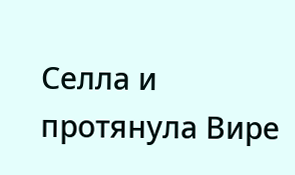Селла и протянула Вире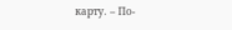карту. – По-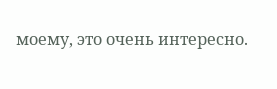моему, это очень интересно.